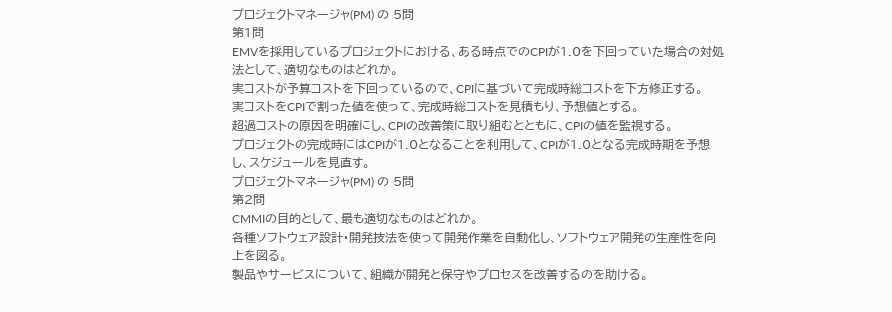プロジェクトマネージャ(PM) の 5問
第1問
EMVを採用しているプロジェクトにおける、ある時点でのCPIが1.0を下回っていた場合の対処法として、適切なものはどれか。
実コストが予算コストを下回っているので、CPIに基づいて完成時総コストを下方修正する。
実コストをCPIで割った値を使って、完成時総コストを見積もり、予想値とする。
超過コストの原因を明確にし、CPIの改善策に取り組むとともに、CPIの値を監視する。
プロジェクトの完成時にはCPIが1.0となることを利用して、CPIが1.0となる完成時期を予想し、スケジュールを見直す。
プロジェクトマネージャ(PM) の 5問
第2問
CMMIの目的として、最も適切なものはどれか。
各種ソフトウェア設計・開発技法を使って開発作業を自動化し、ソフトウェア開発の生産性を向上を図る。
製品やサービスについて、組織が開発と保守やプロセスを改善するのを助ける。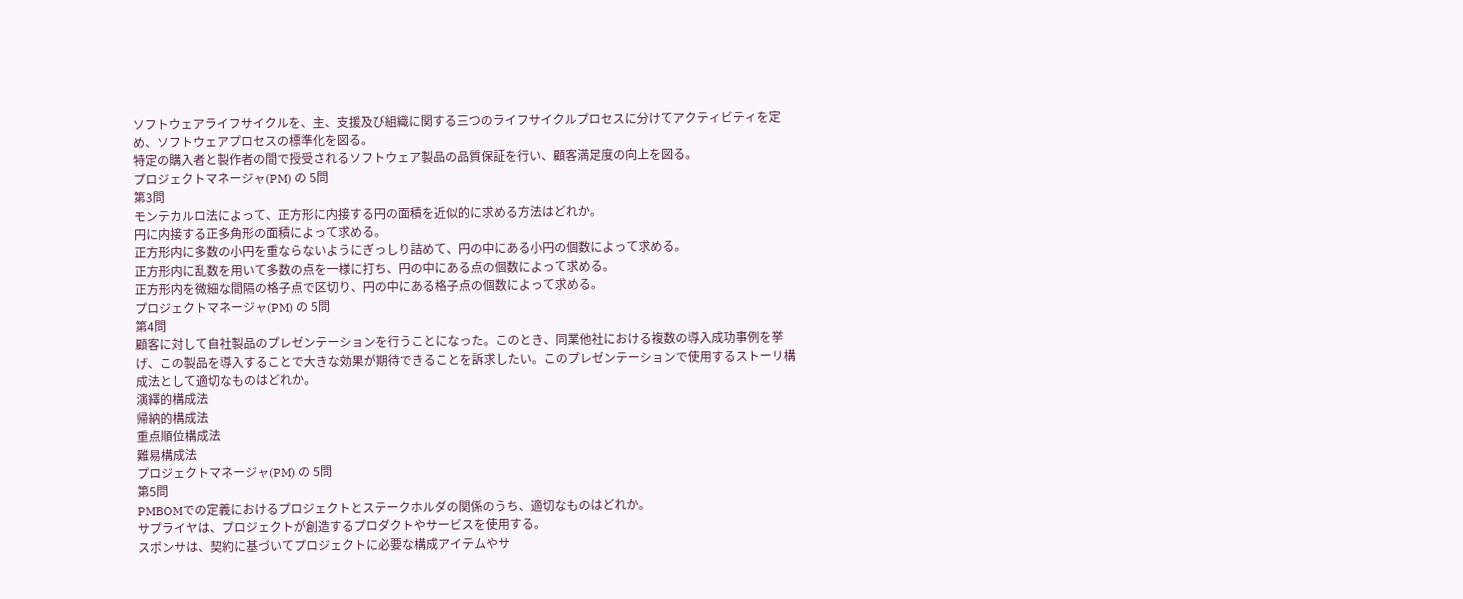ソフトウェアライフサイクルを、主、支援及び組織に関する三つのライフサイクルプロセスに分けてアクティビティを定め、ソフトウェアプロセスの標準化を図る。
特定の購入者と製作者の間で授受されるソフトウェア製品の品質保証を行い、顧客満足度の向上を図る。
プロジェクトマネージャ(PM) の 5問
第3問
モンテカルロ法によって、正方形に内接する円の面積を近似的に求める方法はどれか。
円に内接する正多角形の面積によって求める。
正方形内に多数の小円を重ならないようにぎっしり詰めて、円の中にある小円の個数によって求める。
正方形内に乱数を用いて多数の点を一様に打ち、円の中にある点の個数によって求める。
正方形内を微細な間隔の格子点で区切り、円の中にある格子点の個数によって求める。
プロジェクトマネージャ(PM) の 5問
第4問
顧客に対して自社製品のプレゼンテーションを行うことになった。このとき、同業他社における複数の導入成功事例を挙げ、この製品を導入することで大きな効果が期待できることを訴求したい。このプレゼンテーションで使用するストーリ構成法として適切なものはどれか。
演繹的構成法
帰納的構成法
重点順位構成法
難易構成法
プロジェクトマネージャ(PM) の 5問
第5問
PMBOMでの定義におけるプロジェクトとステークホルダの関係のうち、適切なものはどれか。
サプライヤは、プロジェクトが創造するプロダクトやサービスを使用する。
スポンサは、契約に基づいてプロジェクトに必要な構成アイテムやサ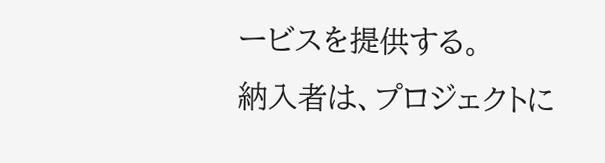ービスを提供する。
納入者は、プロジェクトに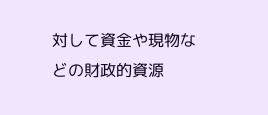対して資金や現物などの財政的資源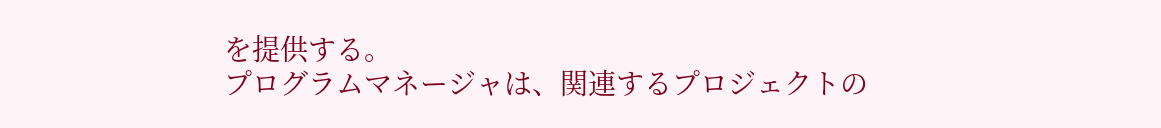を提供する。
プログラムマネージャは、関連するプロジェクトの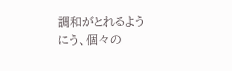調和がとれるようにう、個々の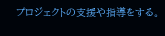プロジェクトの支援や指導をする。